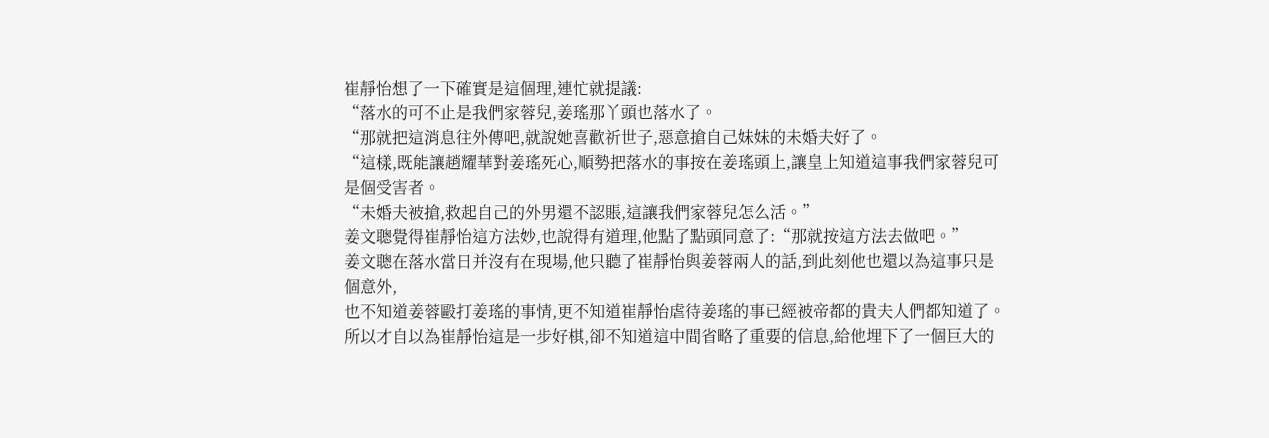崔靜怡想了一下確實是這個理,連忙就提議:
“落水的可不止是我們家蓉兒,姜瑤那丫頭也落水了。
“那就把這消息往外傳吧,就說她喜歡祈世子,惡意搶自己妹妹的未婚夫好了。
“這樣,既能讓趙耀華對姜瑤死心,順勢把落水的事按在姜瑤頭上,讓皇上知道這事我們家蓉兒可是個受害者。
“未婚夫被搶,救起自己的外男還不認賬,這讓我們家蓉兒怎么活。”
姜文聰覺得崔靜怡這方法妙,也說得有道理,他點了點頭同意了:“那就按這方法去做吧。”
姜文聰在落水當日并沒有在現場,他只聽了崔靜怡與姜蓉兩人的話,到此刻他也還以為這事只是個意外,
也不知道姜蓉毆打姜瑤的事情,更不知道崔靜怡虐待姜瑤的事已經被帝都的貴夫人們都知道了。
所以才自以為崔靜怡這是一步好棋,卻不知道這中間省略了重要的信息,給他埋下了一個巨大的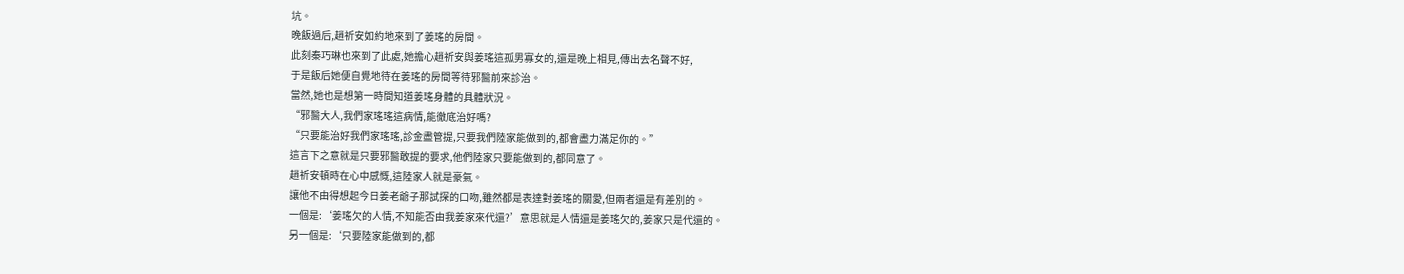坑。
晚飯過后,趙祈安如約地來到了姜瑤的房間。
此刻秦巧琳也來到了此處,她擔心趙祈安與姜瑤這孤男寡女的,還是晚上相見,傳出去名聲不好,
于是飯后她便自覺地待在姜瑤的房間等待邪醫前來診治。
當然,她也是想第一時間知道姜瑤身體的具體狀況。
“邪醫大人,我們家瑤瑤這病情,能徹底治好嗎?
“只要能治好我們家瑤瑤,診金盡管提,只要我們陸家能做到的,都會盡力滿足你的。”
這言下之意就是只要邪醫敢提的要求,他們陸家只要能做到的,都同意了。
趙祈安頓時在心中感慨,這陸家人就是豪氣。
讓他不由得想起今日姜老爺子那試探的口吻,雖然都是表達對姜瑤的關愛,但兩者還是有差別的。
一個是:‘姜瑤欠的人情,不知能否由我姜家來代還?’意思就是人情還是姜瑤欠的,姜家只是代還的。
另一個是:‘只要陸家能做到的,都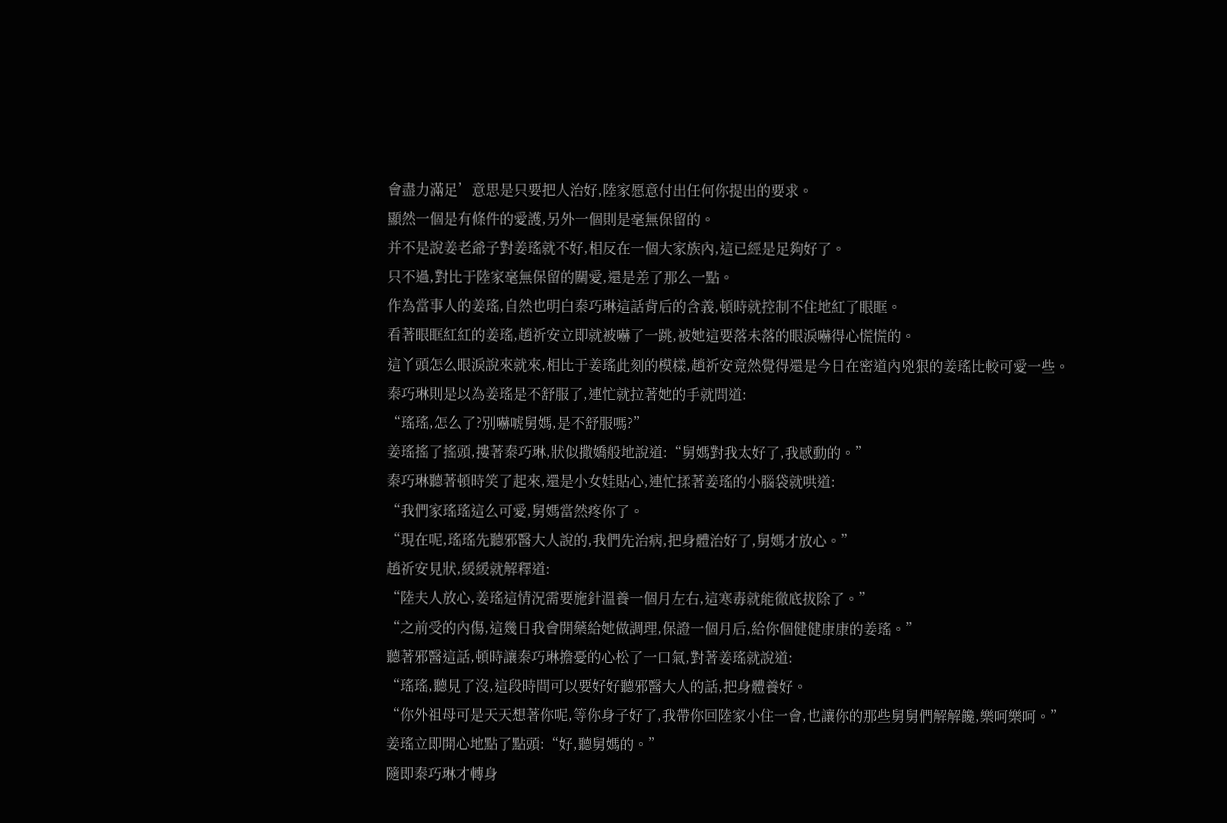會盡力滿足’意思是只要把人治好,陸家愿意付出任何你提出的要求。
顯然一個是有條件的愛護,另外一個則是毫無保留的。
并不是說姜老爺子對姜瑤就不好,相反在一個大家族內,這已經是足夠好了。
只不過,對比于陸家毫無保留的關愛,還是差了那么一點。
作為當事人的姜瑤,自然也明白秦巧琳這話背后的含義,頓時就控制不住地紅了眼眶。
看著眼眶紅紅的姜瑤,趙祈安立即就被嚇了一跳,被她這要落未落的眼淚嚇得心慌慌的。
這丫頭怎么眼淚說來就來,相比于姜瑤此刻的模樣,趙祈安竟然覺得還是今日在密道內兇狠的姜瑤比較可愛一些。
秦巧琳則是以為姜瑤是不舒服了,連忙就拉著她的手就問道:
“瑤瑤,怎么了?別嚇唬舅媽,是不舒服嗎?”
姜瑤搖了搖頭,摟著秦巧琳,狀似撒嬌般地說道:“舅媽對我太好了,我感動的。”
秦巧琳聽著頓時笑了起來,還是小女娃貼心,連忙揉著姜瑤的小腦袋就哄道:
“我們家瑤瑤這么可愛,舅媽當然疼你了。
“現在呢,瑤瑤先聽邪醫大人說的,我們先治病,把身體治好了,舅媽才放心。”
趙祈安見狀,緩緩就解釋道:
“陸夫人放心,姜瑤這情況需要施針溫養一個月左右,這寒毒就能徹底拔除了。”
“之前受的內傷,這幾日我會開藥給她做調理,保證一個月后,給你個健健康康的姜瑤。”
聽著邪醫這話,頓時讓秦巧琳擔憂的心松了一口氣,對著姜瑤就說道:
“瑤瑤,聽見了沒,這段時間可以要好好聽邪醫大人的話,把身體養好。
“你外祖母可是天天想著你呢,等你身子好了,我帶你回陸家小住一會,也讓你的那些舅舅們解解饞,樂呵樂呵。”
姜瑤立即開心地點了點頭:“好,聽舅媽的。”
隨即秦巧琳才轉身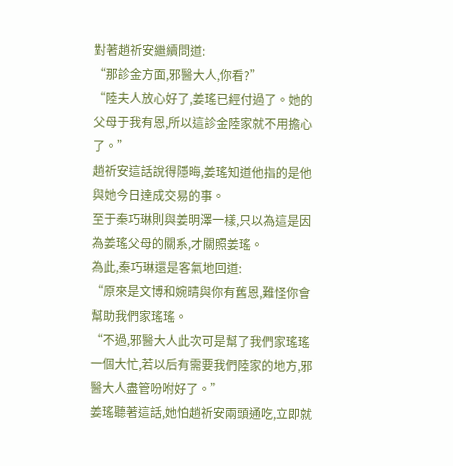對著趙祈安繼續問道:
“那診金方面,邪醫大人,你看?”
“陸夫人放心好了,姜瑤已經付過了。她的父母于我有恩,所以這診金陸家就不用擔心了。”
趙祈安這話說得隱晦,姜瑤知道他指的是他與她今日達成交易的事。
至于秦巧琳則與姜明澤一樣,只以為這是因為姜瑤父母的關系,才關照姜瑤。
為此,秦巧琳還是客氣地回道:
“原來是文博和婉晴與你有舊恩,難怪你會幫助我們家瑤瑤。
“不過,邪醫大人此次可是幫了我們家瑤瑤一個大忙,若以后有需要我們陸家的地方,邪醫大人盡管吩咐好了。”
姜瑤聽著這話,她怕趙祈安兩頭通吃,立即就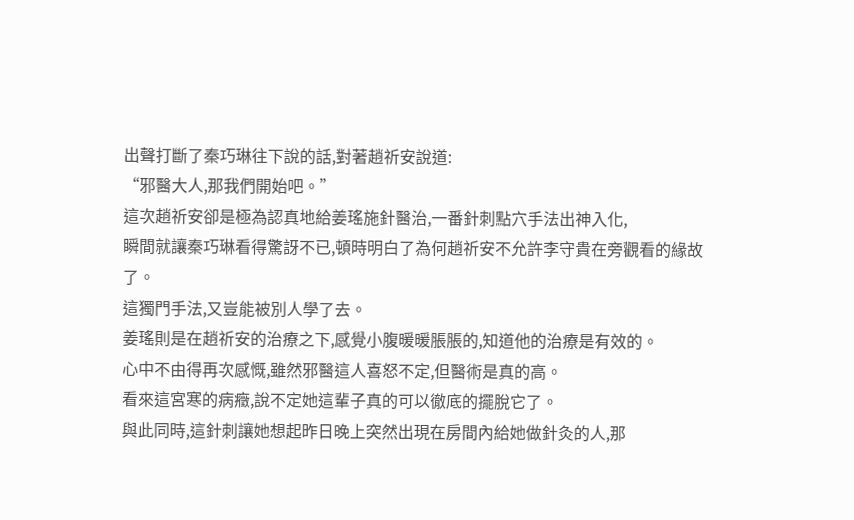出聲打斷了秦巧琳往下說的話,對著趙祈安說道:
“邪醫大人,那我們開始吧。”
這次趙祈安卻是極為認真地給姜瑤施針醫治,一番針刺點穴手法出神入化,
瞬間就讓秦巧琳看得驚訝不已,頓時明白了為何趙祈安不允許李守貴在旁觀看的緣故了。
這獨門手法,又豈能被別人學了去。
姜瑤則是在趙祈安的治療之下,感覺小腹暖暖脹脹的,知道他的治療是有效的。
心中不由得再次感慨,雖然邪醫這人喜怒不定,但醫術是真的高。
看來這宮寒的病癥,說不定她這輩子真的可以徹底的擺脫它了。
與此同時,這針刺讓她想起昨日晚上突然出現在房間內給她做針灸的人,那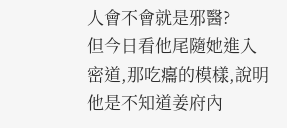人會不會就是邪醫?
但今日看他尾隨她進入密道,那吃癟的模樣,說明他是不知道姜府內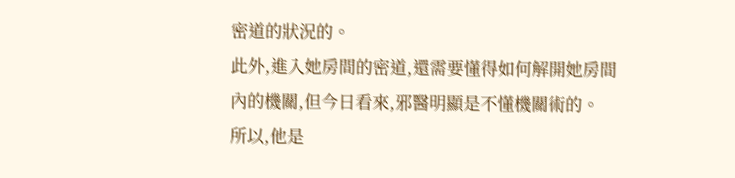密道的狀況的。
此外,進入她房間的密道,還需要懂得如何解開她房間內的機關,但今日看來,邪醫明顯是不懂機關術的。
所以,他是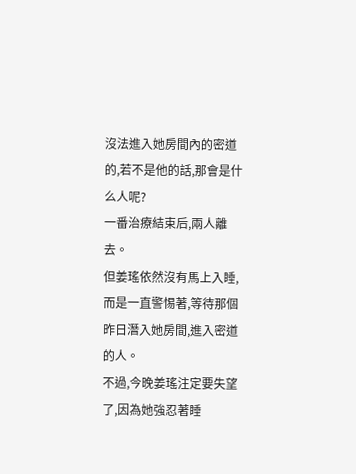沒法進入她房間內的密道的,若不是他的話,那會是什么人呢?
一番治療結束后,兩人離去。
但姜瑤依然沒有馬上入睡,而是一直警惕著,等待那個昨日潛入她房間,進入密道的人。
不過,今晚姜瑤注定要失望了,因為她強忍著睡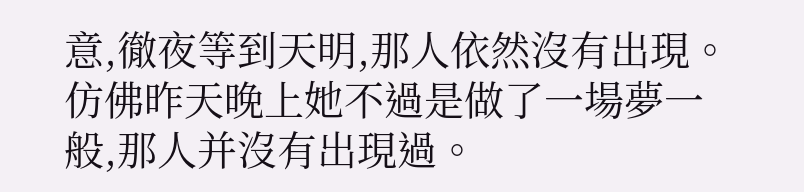意,徹夜等到天明,那人依然沒有出現。
仿佛昨天晚上她不過是做了一場夢一般,那人并沒有出現過。